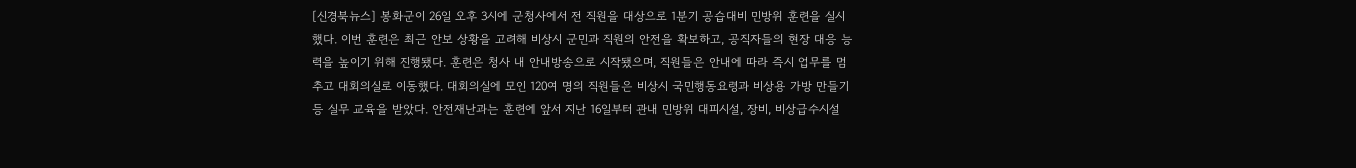[신경북뉴스] 봉화군이 26일 오후 3시에 군청사에서 전 직원을 대상으로 1분기 공습대비 민방위 훈련을 실시했다. 이번 훈련은 최근 안보 상황을 고려해 비상시 군민과 직원의 안전을 확보하고, 공직자들의 현장 대응 능력을 높이기 위해 진행됐다. 훈련은 청사 내 안내방송으로 시작됐으며, 직원들은 안내에 따라 즉시 업무를 멈추고 대회의실로 이동했다. 대회의실에 모인 120여 명의 직원들은 비상시 국민행동요령과 비상용 가방 만들기 등 실무 교육을 받았다. 안전재난과는 훈련에 앞서 지난 16일부터 관내 민방위 대피시설, 장비, 비상급수시설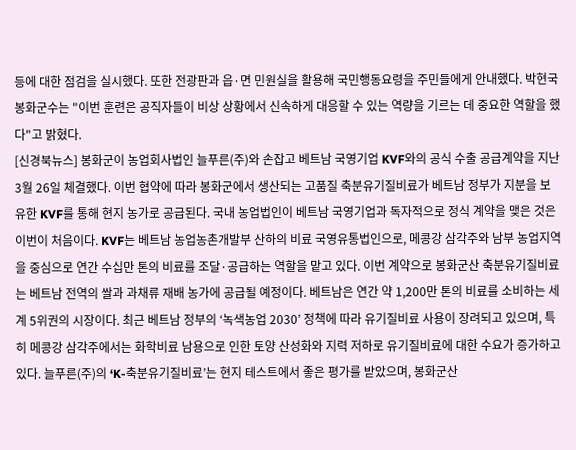등에 대한 점검을 실시했다. 또한 전광판과 읍·면 민원실을 활용해 국민행동요령을 주민들에게 안내했다. 박현국 봉화군수는 "이번 훈련은 공직자들이 비상 상황에서 신속하게 대응할 수 있는 역량을 기르는 데 중요한 역할을 했다"고 밝혔다.
[신경북뉴스] 봉화군이 농업회사법인 늘푸른(주)와 손잡고 베트남 국영기업 KVF와의 공식 수출 공급계약을 지난 3월 26일 체결했다. 이번 협약에 따라 봉화군에서 생산되는 고품질 축분유기질비료가 베트남 정부가 지분을 보유한 KVF를 통해 현지 농가로 공급된다. 국내 농업법인이 베트남 국영기업과 독자적으로 정식 계약을 맺은 것은 이번이 처음이다. KVF는 베트남 농업농촌개발부 산하의 비료 국영유통법인으로, 메콩강 삼각주와 남부 농업지역을 중심으로 연간 수십만 톤의 비료를 조달·공급하는 역할을 맡고 있다. 이번 계약으로 봉화군산 축분유기질비료는 베트남 전역의 쌀과 과채류 재배 농가에 공급될 예정이다. 베트남은 연간 약 1,200만 톤의 비료를 소비하는 세계 5위권의 시장이다. 최근 베트남 정부의 ‘녹색농업 2030’ 정책에 따라 유기질비료 사용이 장려되고 있으며, 특히 메콩강 삼각주에서는 화학비료 남용으로 인한 토양 산성화와 지력 저하로 유기질비료에 대한 수요가 증가하고 있다. 늘푸른(주)의 ‘K-축분유기질비료’는 현지 테스트에서 좋은 평가를 받았으며, 봉화군산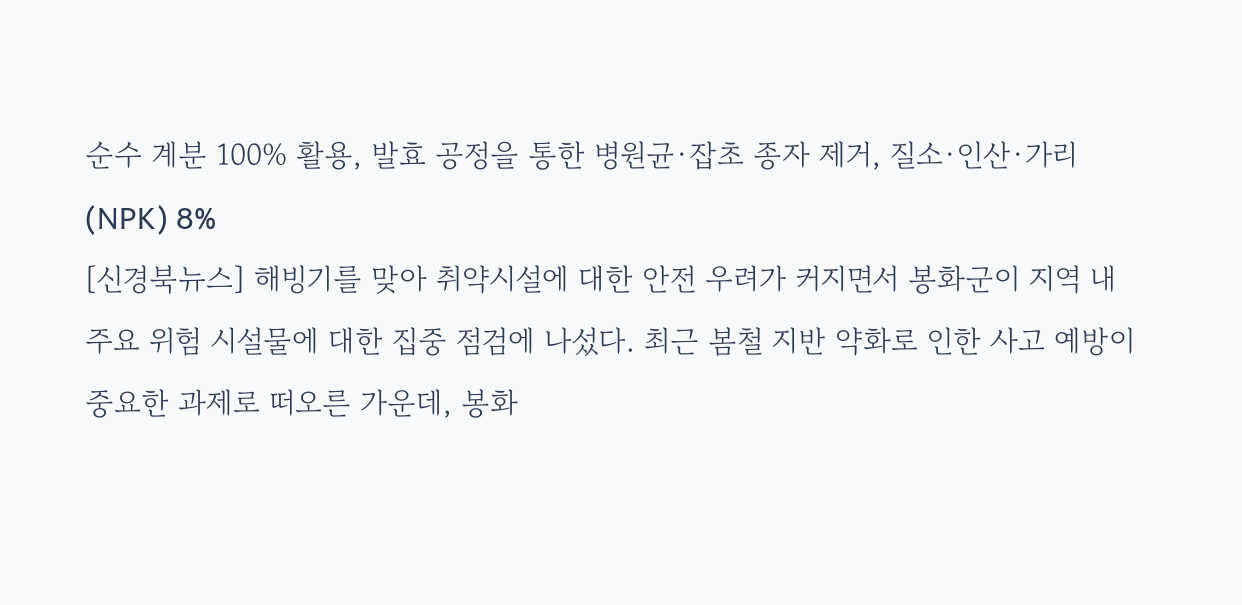순수 계분 100% 활용, 발효 공정을 통한 병원균·잡초 종자 제거, 질소·인산·가리(NPK) 8%
[신경북뉴스] 해빙기를 맞아 취약시설에 대한 안전 우려가 커지면서 봉화군이 지역 내 주요 위험 시설물에 대한 집중 점검에 나섰다. 최근 봄철 지반 약화로 인한 사고 예방이 중요한 과제로 떠오른 가운데, 봉화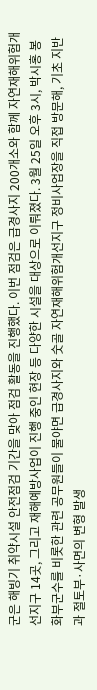군은 해빙기 취약시설 안전점검 기간을 맞아 점검 활동을 진행했다. 이번 점검은 급경사지 200개소와 함께 자연재해위험개선지구 14곳, 그리고 재해예방사업이 진행 중인 현장 등 다양한 시설을 대상으로 이뤄졌다. 3월 25일 오후 3시, 박시홍 봉화부군수를 비롯한 관련 공무원들이 물야면 급경사지와 숫골 자연재해위험개선지구 정비사업장을 직접 방문해, 기초 지반과 절토부·사면의 변형 발생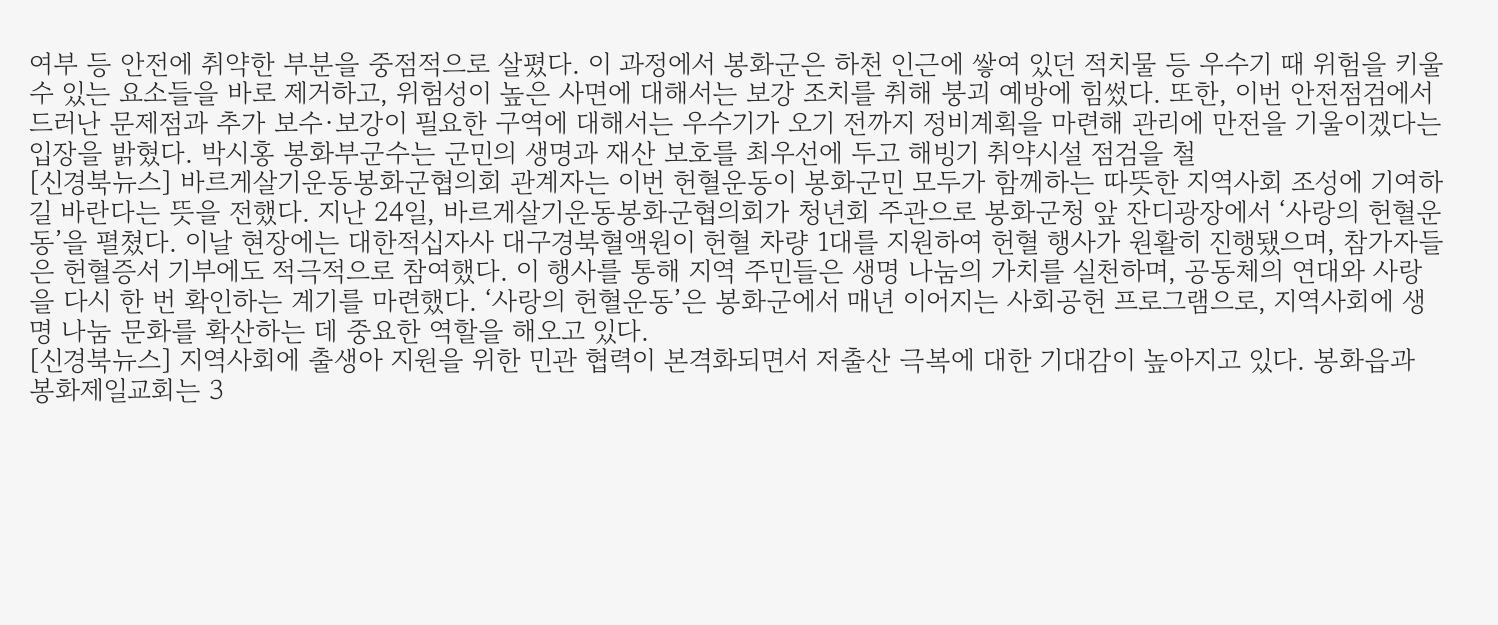여부 등 안전에 취약한 부분을 중점적으로 살폈다. 이 과정에서 봉화군은 하천 인근에 쌓여 있던 적치물 등 우수기 때 위험을 키울 수 있는 요소들을 바로 제거하고, 위험성이 높은 사면에 대해서는 보강 조치를 취해 붕괴 예방에 힘썼다. 또한, 이번 안전점검에서 드러난 문제점과 추가 보수·보강이 필요한 구역에 대해서는 우수기가 오기 전까지 정비계획을 마련해 관리에 만전을 기울이겠다는 입장을 밝혔다. 박시홍 봉화부군수는 군민의 생명과 재산 보호를 최우선에 두고 해빙기 취약시설 점검을 철
[신경북뉴스] 바르게살기운동봉화군협의회 관계자는 이번 헌혈운동이 봉화군민 모두가 함께하는 따뜻한 지역사회 조성에 기여하길 바란다는 뜻을 전했다. 지난 24일, 바르게살기운동봉화군협의회가 청년회 주관으로 봉화군청 앞 잔디광장에서 ‘사랑의 헌혈운동’을 펼쳤다. 이날 현장에는 대한적십자사 대구경북혈액원이 헌혈 차량 1대를 지원하여 헌혈 행사가 원활히 진행됐으며, 참가자들은 헌혈증서 기부에도 적극적으로 참여했다. 이 행사를 통해 지역 주민들은 생명 나눔의 가치를 실천하며, 공동체의 연대와 사랑을 다시 한 번 확인하는 계기를 마련했다. ‘사랑의 헌혈운동’은 봉화군에서 매년 이어지는 사회공헌 프로그램으로, 지역사회에 생명 나눔 문화를 확산하는 데 중요한 역할을 해오고 있다.
[신경북뉴스] 지역사회에 출생아 지원을 위한 민관 협력이 본격화되면서 저출산 극복에 대한 기대감이 높아지고 있다. 봉화읍과 봉화제일교회는 3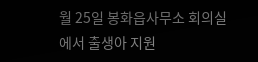월 25일 봉화읍사무소 회의실에서 출생아 지원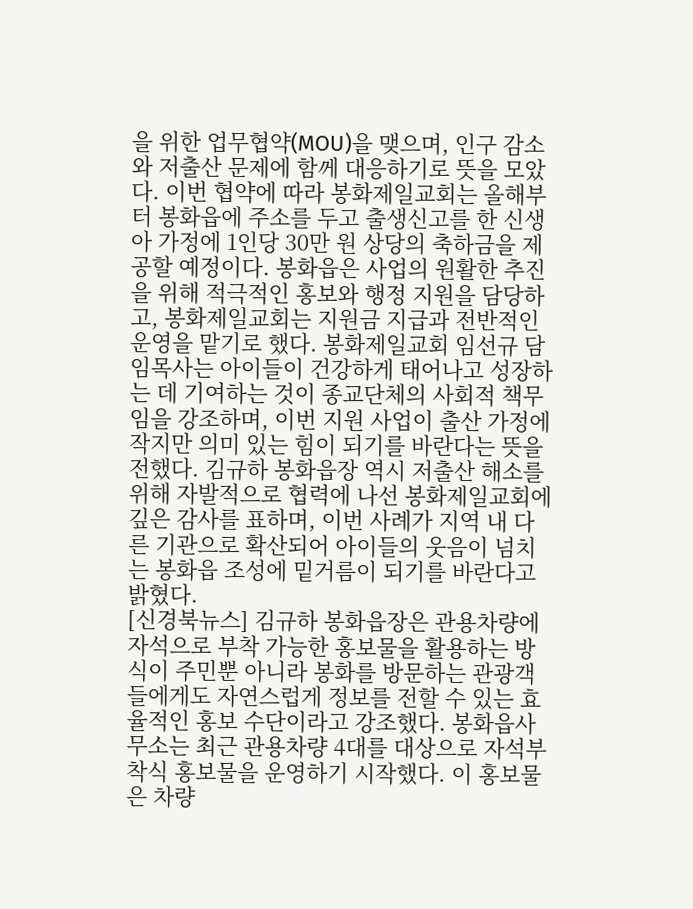을 위한 업무협약(MOU)을 맺으며, 인구 감소와 저출산 문제에 함께 대응하기로 뜻을 모았다. 이번 협약에 따라 봉화제일교회는 올해부터 봉화읍에 주소를 두고 출생신고를 한 신생아 가정에 1인당 30만 원 상당의 축하금을 제공할 예정이다. 봉화읍은 사업의 원활한 추진을 위해 적극적인 홍보와 행정 지원을 담당하고, 봉화제일교회는 지원금 지급과 전반적인 운영을 맡기로 했다. 봉화제일교회 임선규 담임목사는 아이들이 건강하게 태어나고 성장하는 데 기여하는 것이 종교단체의 사회적 책무임을 강조하며, 이번 지원 사업이 출산 가정에 작지만 의미 있는 힘이 되기를 바란다는 뜻을 전했다. 김규하 봉화읍장 역시 저출산 해소를 위해 자발적으로 협력에 나선 봉화제일교회에 깊은 감사를 표하며, 이번 사례가 지역 내 다른 기관으로 확산되어 아이들의 웃음이 넘치는 봉화읍 조성에 밑거름이 되기를 바란다고 밝혔다.
[신경북뉴스] 김규하 봉화읍장은 관용차량에 자석으로 부착 가능한 홍보물을 활용하는 방식이 주민뿐 아니라 봉화를 방문하는 관광객들에게도 자연스럽게 정보를 전할 수 있는 효율적인 홍보 수단이라고 강조했다. 봉화읍사무소는 최근 관용차량 4대를 대상으로 자석부착식 홍보물을 운영하기 시작했다. 이 홍보물은 차량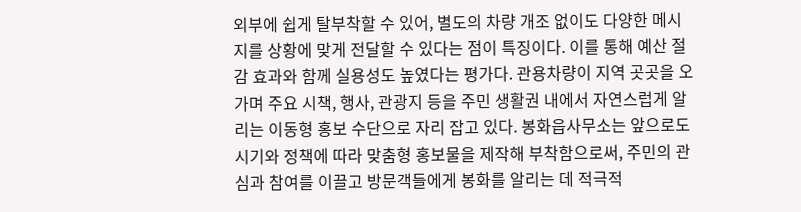외부에 쉽게 탈부착할 수 있어, 별도의 차량 개조 없이도 다양한 메시지를 상황에 맞게 전달할 수 있다는 점이 특징이다. 이를 통해 예산 절감 효과와 함께 실용성도 높였다는 평가다. 관용차량이 지역 곳곳을 오가며 주요 시책, 행사, 관광지 등을 주민 생활권 내에서 자연스럽게 알리는 이동형 홍보 수단으로 자리 잡고 있다. 봉화읍사무소는 앞으로도 시기와 정책에 따라 맞춤형 홍보물을 제작해 부착함으로써, 주민의 관심과 참여를 이끌고 방문객들에게 봉화를 알리는 데 적극적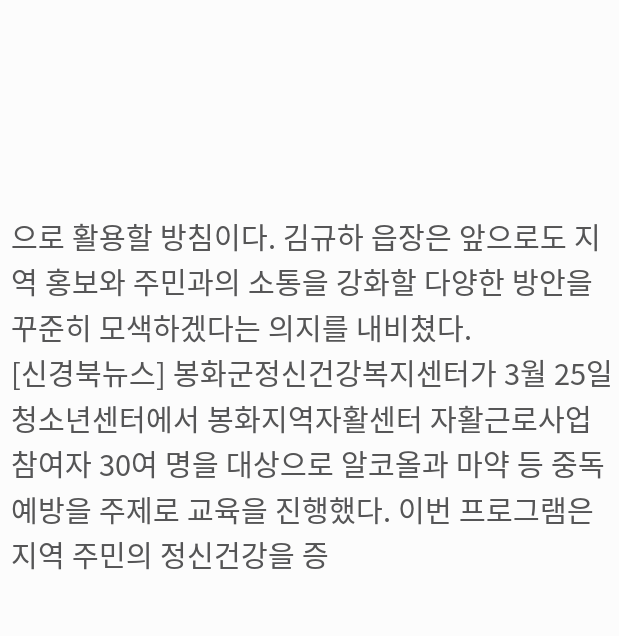으로 활용할 방침이다. 김규하 읍장은 앞으로도 지역 홍보와 주민과의 소통을 강화할 다양한 방안을 꾸준히 모색하겠다는 의지를 내비쳤다.
[신경북뉴스] 봉화군정신건강복지센터가 3월 25일 청소년센터에서 봉화지역자활센터 자활근로사업 참여자 30여 명을 대상으로 알코올과 마약 등 중독 예방을 주제로 교육을 진행했다. 이번 프로그램은 지역 주민의 정신건강을 증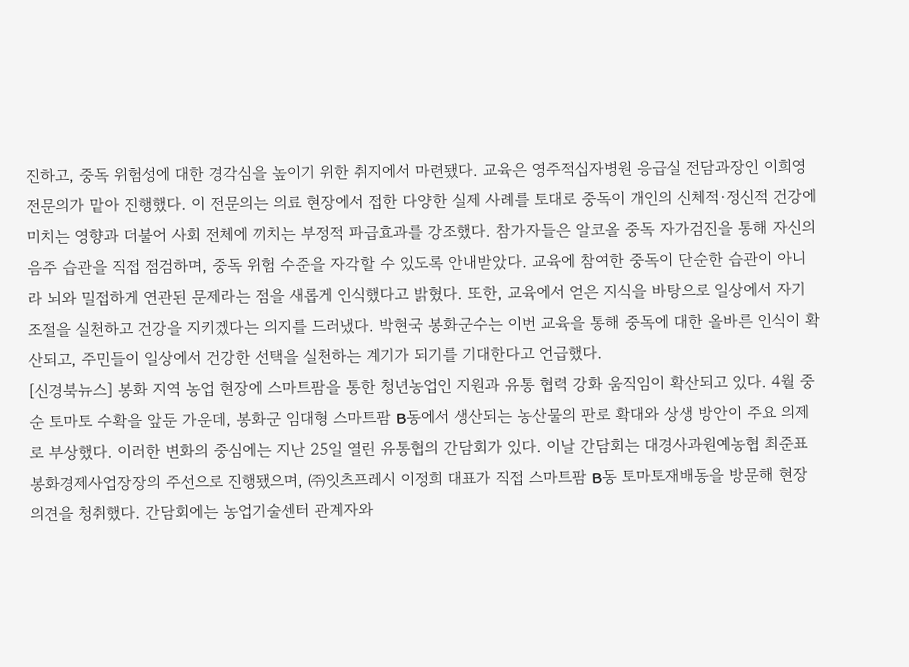진하고, 중독 위험성에 대한 경각심을 높이기 위한 취지에서 마련됐다. 교육은 영주적십자병원 응급실 전담과장인 이희영 전문의가 맡아 진행했다. 이 전문의는 의료 현장에서 접한 다양한 실제 사례를 토대로 중독이 개인의 신체적·정신적 건강에 미치는 영향과 더불어 사회 전체에 끼치는 부정적 파급효과를 강조했다. 참가자들은 알코올 중독 자가검진을 통해 자신의 음주 습관을 직접 점검하며, 중독 위험 수준을 자각할 수 있도록 안내받았다. 교육에 참여한 중독이 단순한 습관이 아니라 뇌와 밀접하게 연관된 문제라는 점을 새롭게 인식했다고 밝혔다. 또한, 교육에서 얻은 지식을 바탕으로 일상에서 자기 조절을 실천하고 건강을 지키겠다는 의지를 드러냈다. 박현국 봉화군수는 이번 교육을 통해 중독에 대한 올바른 인식이 확산되고, 주민들이 일상에서 건강한 선택을 실천하는 계기가 되기를 기대한다고 언급했다.
[신경북뉴스] 봉화 지역 농업 현장에 스마트팜을 통한 청년농업인 지원과 유통 협력 강화 움직임이 확산되고 있다. 4월 중순 토마토 수확을 앞둔 가운데, 봉화군 임대형 스마트팜 B동에서 생산되는 농산물의 판로 확대와 상생 방안이 주요 의제로 부상했다. 이러한 변화의 중심에는 지난 25일 열린 유통협의 간담회가 있다. 이날 간담회는 대경사과원예농협 최준표 봉화경제사업장장의 주선으로 진행됐으며, ㈜잇츠프레시 이정희 대표가 직접 스마트팜 B동 토마토재배동을 방문해 현장 의견을 청취했다. 간담회에는 농업기술센터 관계자와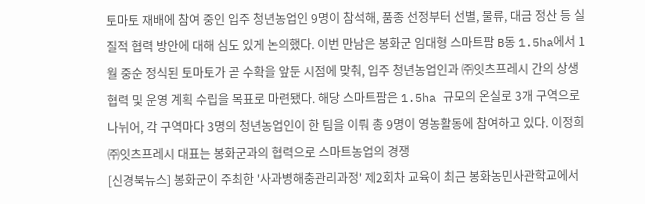토마토 재배에 참여 중인 입주 청년농업인 9명이 참석해, 품종 선정부터 선별, 물류, 대금 정산 등 실질적 협력 방안에 대해 심도 있게 논의했다. 이번 만남은 봉화군 임대형 스마트팜 B동 1.5ha에서 1월 중순 정식된 토마토가 곧 수확을 앞둔 시점에 맞춰, 입주 청년농업인과 ㈜잇츠프레시 간의 상생 협력 및 운영 계획 수립을 목표로 마련됐다. 해당 스마트팜은 1.5ha 규모의 온실로 3개 구역으로 나뉘어, 각 구역마다 3명의 청년농업인이 한 팀을 이뤄 총 9명이 영농활동에 참여하고 있다. 이정희 ㈜잇츠프레시 대표는 봉화군과의 협력으로 스마트농업의 경쟁
[신경북뉴스] 봉화군이 주최한 '사과병해충관리과정' 제2회차 교육이 최근 봉화농민사관학교에서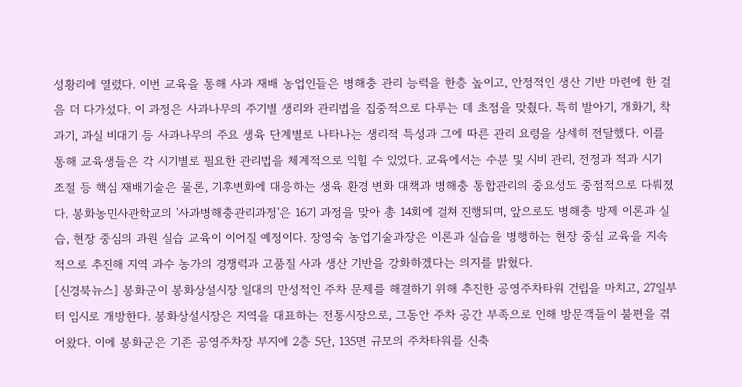성황리에 열렸다. 이번 교육을 통해 사과 재배 농업인들은 병해충 관리 능력을 한층 높이고, 안정적인 생산 기반 마련에 한 걸음 더 다가섰다. 이 과정은 사과나무의 주기별 생리와 관리법을 집중적으로 다루는 데 초점을 맞췄다. 특히 발아기, 개화기, 착과기, 과실 비대기 등 사과나무의 주요 생육 단계별로 나타나는 생리적 특성과 그에 따른 관리 요령을 상세히 전달했다. 이를 통해 교육생들은 각 시기별로 필요한 관리법을 체계적으로 익힐 수 있었다. 교육에서는 수분 및 시비 관리, 전정과 적과 시기 조절 등 핵심 재배기술은 물론, 기후변화에 대응하는 생육 환경 변화 대책과 병해충 통합관리의 중요성도 중점적으로 다뤄졌다. 봉화농민사관학교의 '사과병해충관리과정'은 16기 과정을 맞아 총 14회에 걸쳐 진행되며, 앞으로도 병해충 방제 이론과 실습, 현장 중심의 과원 실습 교육이 이어질 예정이다. 장영숙 농업기술과장은 이론과 실습을 병행하는 현장 중심 교육을 지속적으로 추진해 지역 과수 농가의 경쟁력과 고품질 사과 생산 기반을 강화하겠다는 의지를 밝혔다.
[신경북뉴스] 봉화군이 봉화상설시장 일대의 만성적인 주차 문제를 해결하기 위해 추진한 공영주차타워 건립을 마치고, 27일부터 임시로 개방한다. 봉화상설시장은 지역을 대표하는 전통시장으로, 그동안 주차 공간 부족으로 인해 방문객들이 불편을 겪어왔다. 이에 봉화군은 기존 공영주차장 부지에 2층 5단, 135면 규모의 주차타워를 신축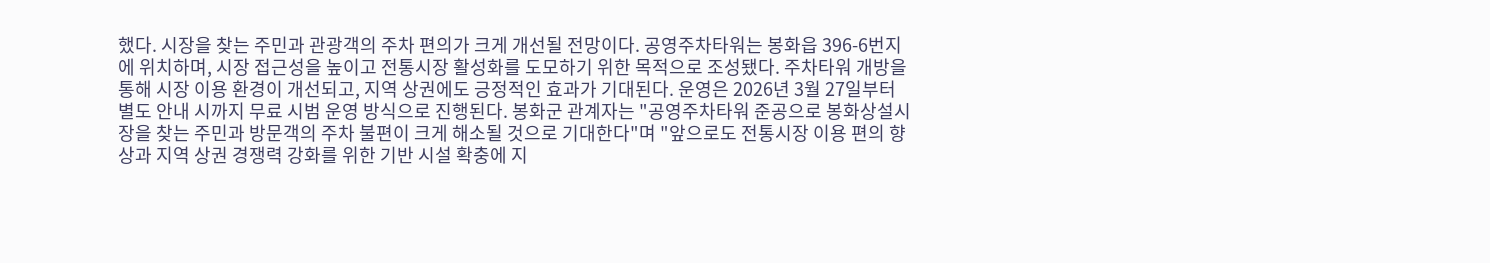했다. 시장을 찾는 주민과 관광객의 주차 편의가 크게 개선될 전망이다. 공영주차타워는 봉화읍 396-6번지에 위치하며, 시장 접근성을 높이고 전통시장 활성화를 도모하기 위한 목적으로 조성됐다. 주차타워 개방을 통해 시장 이용 환경이 개선되고, 지역 상권에도 긍정적인 효과가 기대된다. 운영은 2026년 3월 27일부터 별도 안내 시까지 무료 시범 운영 방식으로 진행된다. 봉화군 관계자는 "공영주차타워 준공으로 봉화상설시장을 찾는 주민과 방문객의 주차 불편이 크게 해소될 것으로 기대한다"며 "앞으로도 전통시장 이용 편의 향상과 지역 상권 경쟁력 강화를 위한 기반 시설 확충에 지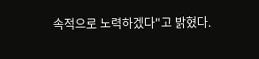속적으로 노력하겠다"고 밝혔다.